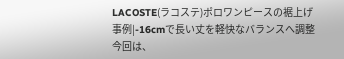LACOSTE(ラコステ)ポロワンピースの裾上げ事例|-16cmで長い丈を軽快なバランスへ調整
今回は、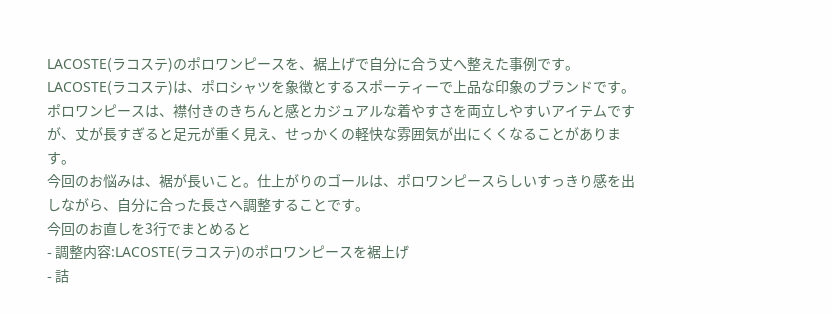LACOSTE(ラコステ)のポロワンピースを、裾上げで自分に合う丈へ整えた事例です。
LACOSTE(ラコステ)は、ポロシャツを象徴とするスポーティーで上品な印象のブランドです。ポロワンピースは、襟付きのきちんと感とカジュアルな着やすさを両立しやすいアイテムですが、丈が長すぎると足元が重く見え、せっかくの軽快な雰囲気が出にくくなることがあります。
今回のお悩みは、裾が長いこと。仕上がりのゴールは、ポロワンピースらしいすっきり感を出しながら、自分に合った長さへ調整することです。
今回のお直しを3行でまとめると
- 調整内容:LACOSTE(ラコステ)のポロワンピースを裾上げ
- 詰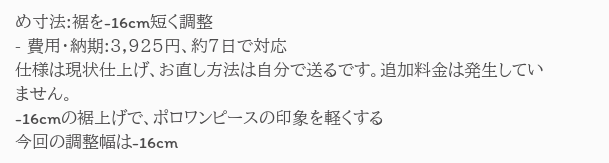め寸法:裾を-16cm短く調整
- 費用・納期:3,925円、約7日で対応
仕様は現状仕上げ、お直し方法は自分で送るです。追加料金は発生していません。
-16cmの裾上げで、ポロワンピースの印象を軽くする
今回の調整幅は-16cm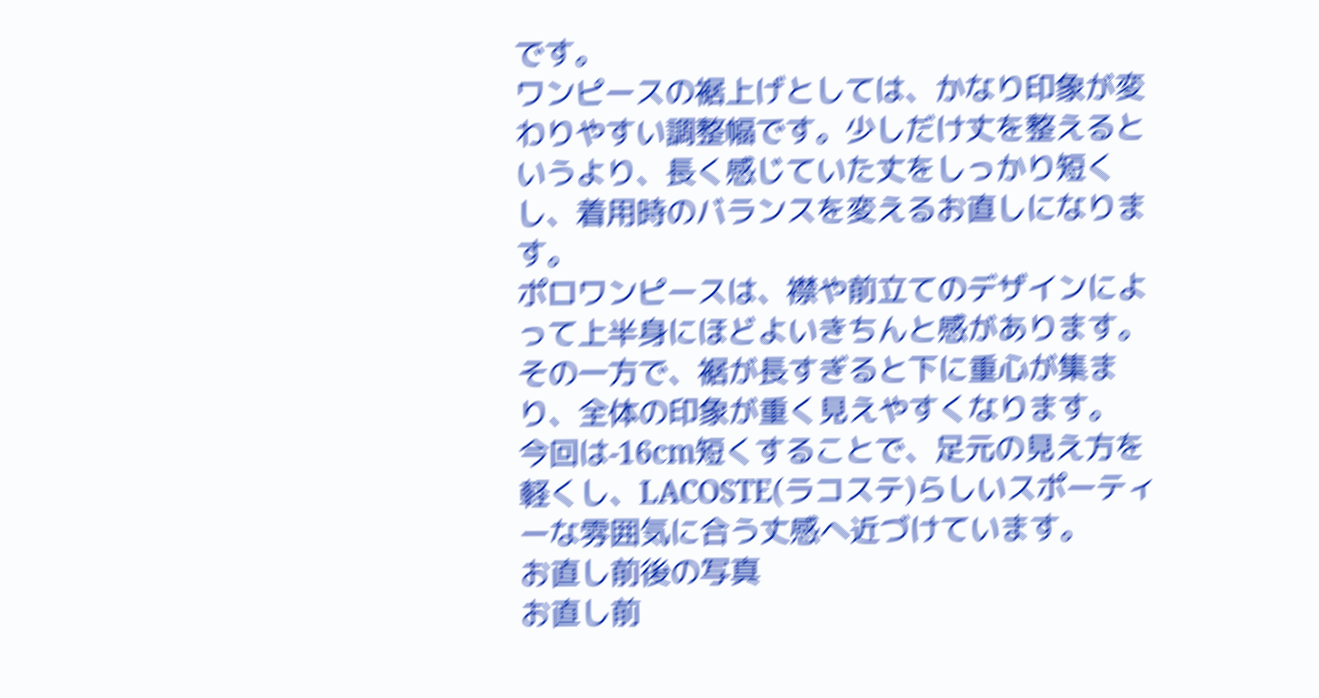です。
ワンピースの裾上げとしては、かなり印象が変わりやすい調整幅です。少しだけ丈を整えるというより、長く感じていた丈をしっかり短くし、着用時のバランスを変えるお直しになります。
ポロワンピースは、襟や前立てのデザインによって上半身にほどよいきちんと感があります。その一方で、裾が長すぎると下に重心が集まり、全体の印象が重く見えやすくなります。
今回は-16cm短くすることで、足元の見え方を軽くし、LACOSTE(ラコステ)らしいスポーティーな雰囲気に合う丈感へ近づけています。
お直し前後の写真
お直し前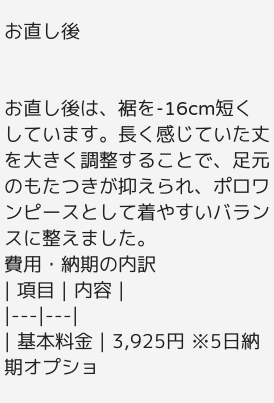お直し後


お直し後は、裾を-16cm短くしています。長く感じていた丈を大きく調整することで、足元のもたつきが抑えられ、ポロワンピースとして着やすいバランスに整えました。
費用・納期の内訳
| 項目 | 内容 |
|---|---|
| 基本料金 | 3,925円 ※5日納期オプショ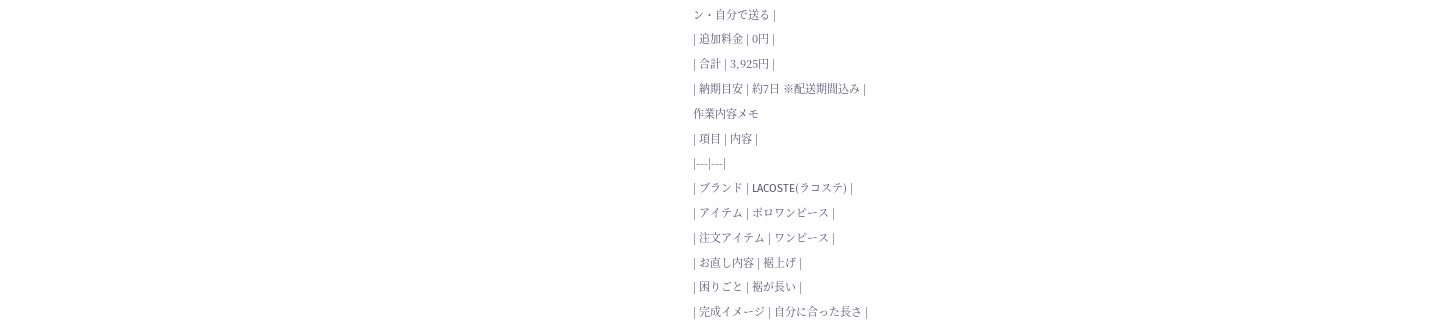ン・自分で送る |
| 追加料金 | 0円 |
| 合計 | 3,925円 |
| 納期目安 | 約7日 ※配送期間込み |
作業内容メモ
| 項目 | 内容 |
|---|---|
| ブランド | LACOSTE(ラコステ) |
| アイテム | ポロワンピース |
| 注文アイテム | ワンピース |
| お直し内容 | 裾上げ |
| 困りごと | 裾が長い |
| 完成イメージ | 自分に合った長さ |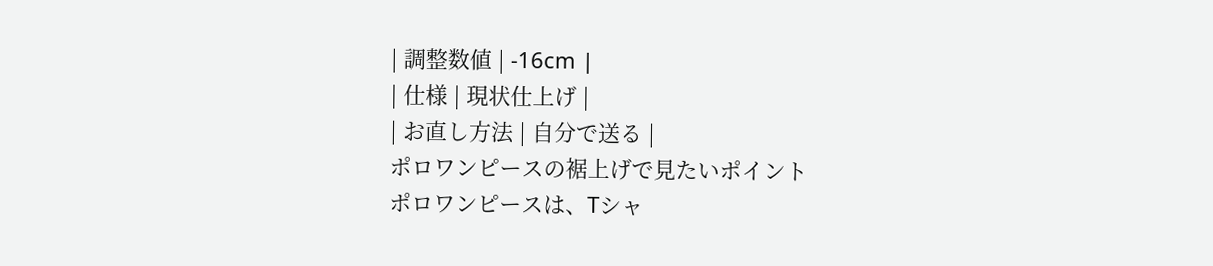| 調整数値 | -16cm |
| 仕様 | 現状仕上げ |
| お直し方法 | 自分で送る |
ポロワンピースの裾上げで見たいポイント
ポロワンピースは、Tシャ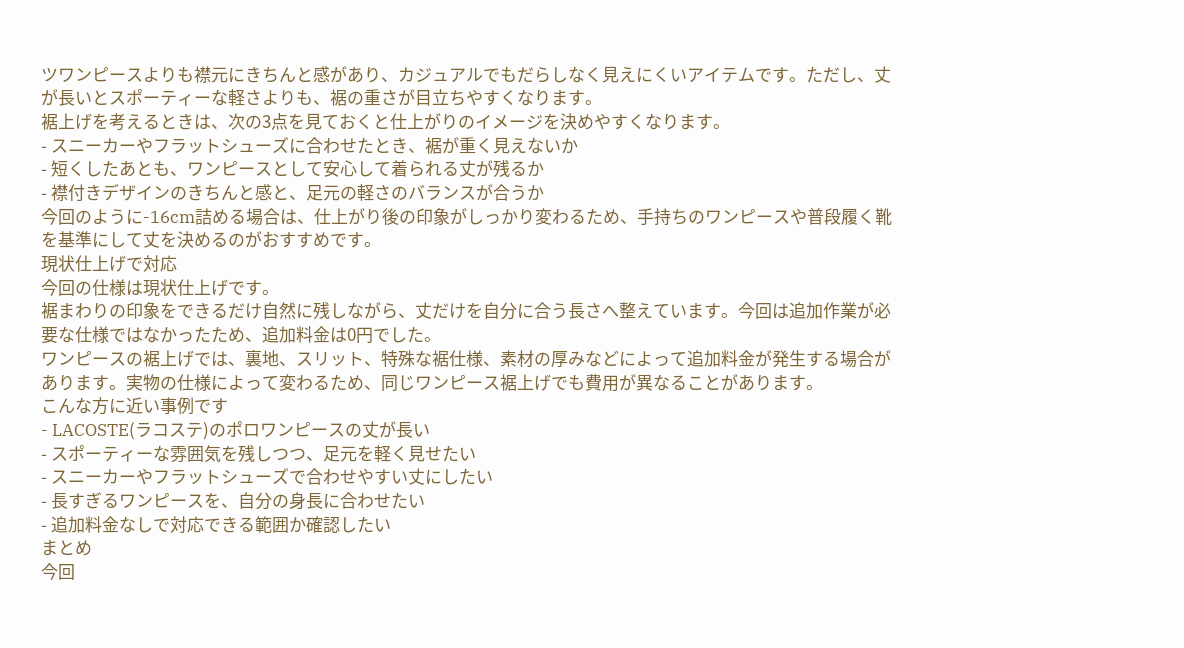ツワンピースよりも襟元にきちんと感があり、カジュアルでもだらしなく見えにくいアイテムです。ただし、丈が長いとスポーティーな軽さよりも、裾の重さが目立ちやすくなります。
裾上げを考えるときは、次の3点を見ておくと仕上がりのイメージを決めやすくなります。
- スニーカーやフラットシューズに合わせたとき、裾が重く見えないか
- 短くしたあとも、ワンピースとして安心して着られる丈が残るか
- 襟付きデザインのきちんと感と、足元の軽さのバランスが合うか
今回のように-16cm詰める場合は、仕上がり後の印象がしっかり変わるため、手持ちのワンピースや普段履く靴を基準にして丈を決めるのがおすすめです。
現状仕上げで対応
今回の仕様は現状仕上げです。
裾まわりの印象をできるだけ自然に残しながら、丈だけを自分に合う長さへ整えています。今回は追加作業が必要な仕様ではなかったため、追加料金は0円でした。
ワンピースの裾上げでは、裏地、スリット、特殊な裾仕様、素材の厚みなどによって追加料金が発生する場合があります。実物の仕様によって変わるため、同じワンピース裾上げでも費用が異なることがあります。
こんな方に近い事例です
- LACOSTE(ラコステ)のポロワンピースの丈が長い
- スポーティーな雰囲気を残しつつ、足元を軽く見せたい
- スニーカーやフラットシューズで合わせやすい丈にしたい
- 長すぎるワンピースを、自分の身長に合わせたい
- 追加料金なしで対応できる範囲か確認したい
まとめ
今回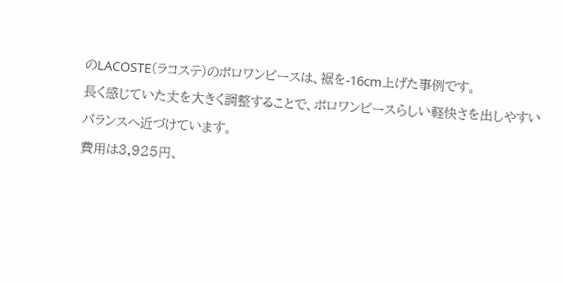のLACOSTE(ラコステ)のポロワンピースは、裾を-16cm上げた事例です。
長く感じていた丈を大きく調整することで、ポロワンピースらしい軽快さを出しやすいバランスへ近づけています。
費用は3,925円、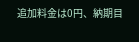追加料金は0円、納期目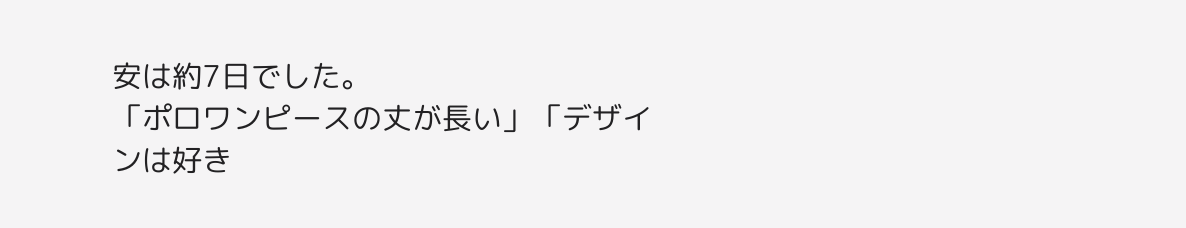安は約7日でした。
「ポロワンピースの丈が長い」「デザインは好き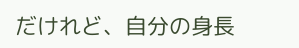だけれど、自分の身長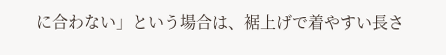に合わない」という場合は、裾上げで着やすい長さ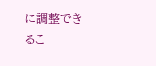に調整できるこ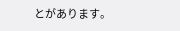とがあります。